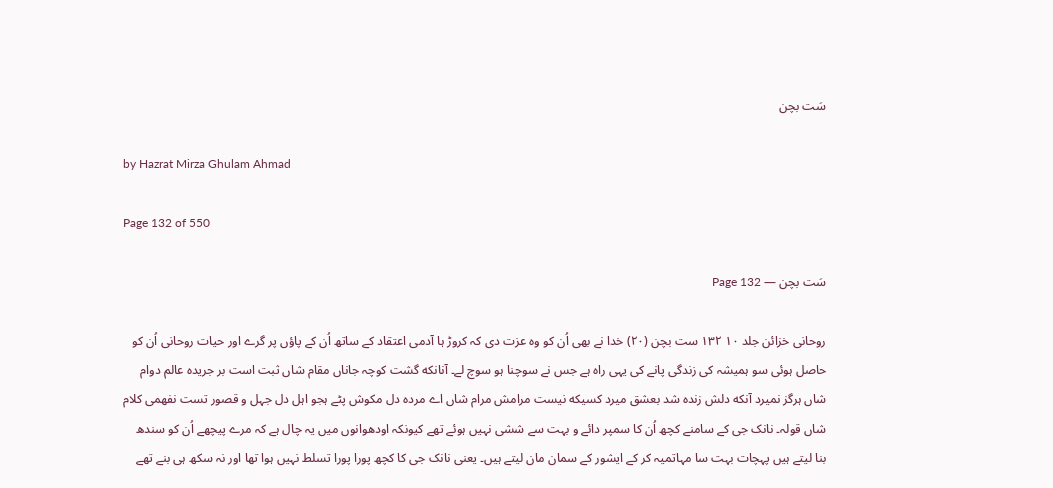سَت بچن

by Hazrat Mirza Ghulam Ahmad

Page 132 of 550

سَت بچن — Page 132

روحانی خزائن جلد ۱۰ ۱۳۲ ست بچن (۲۰) خدا نے بھی اُن کو وہ عزت دی کہ کروڑ ہا آدمی اعتقاد کے ساتھ اُن کے پاؤں پر گرے اور حیات روحانی اُن کو حاصل ہوئی سو ہمیشہ کی زندگی پانے کی یہی راہ ہے جس نے سوچنا ہو سوچ لے۔ آنانکه گشت کوچہ جاناں مقام شاں ثبت است بر جریده عالم دوام شاں ہرگز نمیرد آنکه دلش زنده شد بعشق میرد کسیکه نیست مرامش مرام شاں اے مردہ دل مکوش پٹے ہجو اہل دل جہل و قصور تست نفهمی کلام شاں قولہ۔ نانک جی کے سامنے کچھ اُن کا سمپر دائے و بہت سے ششی نہیں ہوئے تھے کیونکہ اودھوانوں میں یہ چال ہے کہ مرے پیچھے اُن کو سندھ بنا لیتے ہیں پہچات بہت سا مہاتمیہ کر کے ایشور کے سمان مان لیتے ہیں۔ یعنی نانک جی کا کچھ پورا پورا تسلط نہیں ہوا تھا اور نہ سکھ ہی بنے تھے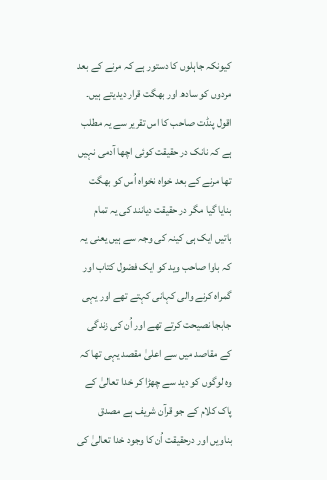کیونکہ جاہلوں کا دستور ہے کہ مرنے کے بعد مردوں کو سادھ اور بھگت قرار دیدیتے ہیں۔ اقول پنڈت صاحب کا اس تقریر سے یہ مطلب ہے کہ نانک در حقیقت کوئی اچھا آدمی نہیں تھا مرنے کے بعد خواہ نخواہ اُس کو بھگت بنایا گیا مگر در حقیقت دیانند کی یہ تمام باتیں ایک ہی کینہ کی وجہ سے ہیں یعنی یہ کہ باوا صاحب وید کو ایک فضول کتاب اور گمراہ کرنے والی کہانی کہتے تھے اور یہی جابجا نصیحت کرتے تھے اور اُن کی زندگی کے مقاصد میں سے اعلیٰ مقصد یہی تھا کہ وہ لوگوں کو دید سے چھڑا کر خدا تعالیٰ کے پاک کلام کے جو قرآن شریف ہے مصدق بناویں اور درحقیقت اُن کا وجود خدا تعالیٰ کی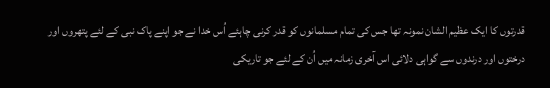قدرتوں کا ایک عظیم الشان نمونہ تھا جس کی تمام مسلمانوں کو قدر کرنی چاہئے اُس خدا نے جو اپنے پاک نبی کے لئے پتھروں اور درختوں اور درندوں سے گواہی دلائی اس آخری زمانہ میں اُن کے لئے جو تاریکی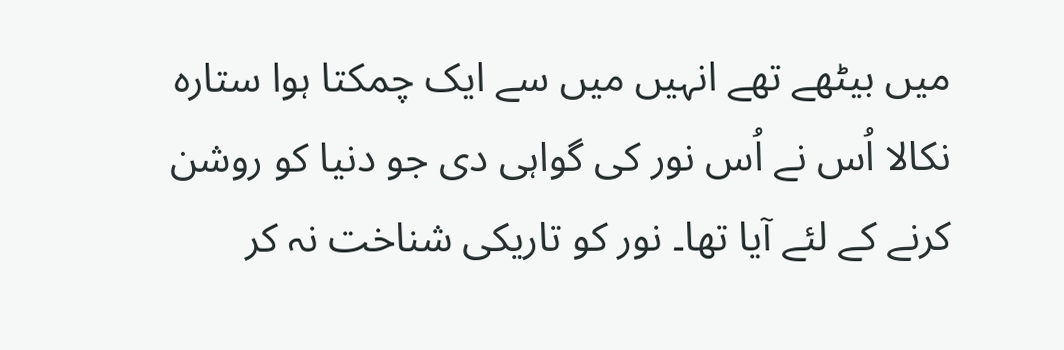میں بیٹھے تھے انہیں میں سے ایک چمکتا ہوا ستارہ نکالا اُس نے اُس نور کی گواہی دی جو دنیا کو روشن کرنے کے لئے آیا تھا۔ نور کو تاریکی شناخت نہ کر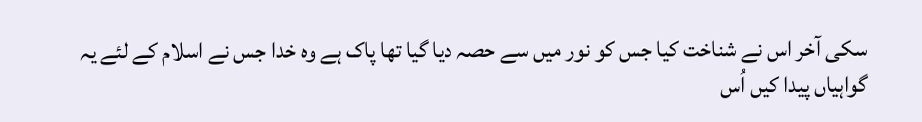سکی آخر اس نے شناخت کیا جس کو نور میں سے حصہ دیا گیا تھا پاک ہے وہ خدا جس نے اسلام کے لئے یہ گواہیاں پیدا کیں اُس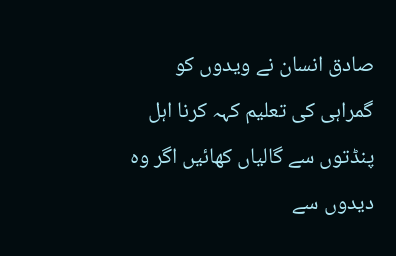صادق انسان نے ویدوں کو گمراہی کی تعلیم کہہ کرنا اہل پنڈتوں سے گالیاں کھائیں اگر وہ دیدوں سے